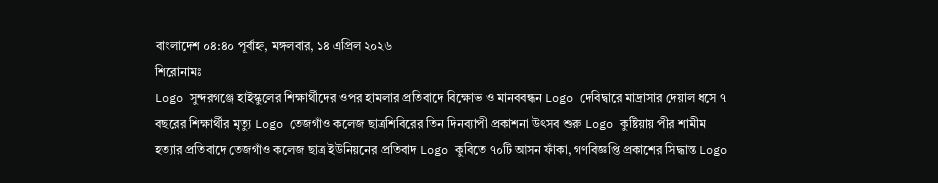বাংলাদেশ ০৪:৪০ পূর্বাহ্ন, মঙ্গলবার, ১৪ এপ্রিল ২০২৬
শিরোনামঃ
Logo সুন্দরগঞ্জে হাইস্কুলের শিক্ষার্থীদের ওপর হামলার প্রতিবাদে বিক্ষোভ ও মানববন্ধন Logo দেবিদ্বারে মাদ্রাসার দেয়াল ধসে ৭ বছরের শিক্ষার্থীর মৃত্যু Logo তেজগাঁও কলেজ ছাত্রশিবিরের তিন দিনব্যাপী প্রকাশনা উৎসব শুরু Logo কুষ্টিয়ায় পীর শামীম হত্যার প্রতিবাদে তেজগাঁও কলেজ ছাত্র ইউনিয়নের প্রতিবাদ Logo কুবিতে ৭০টি আসন ফাঁকা, গণবিজ্ঞপ্তি প্রকাশের সিদ্ধান্ত Logo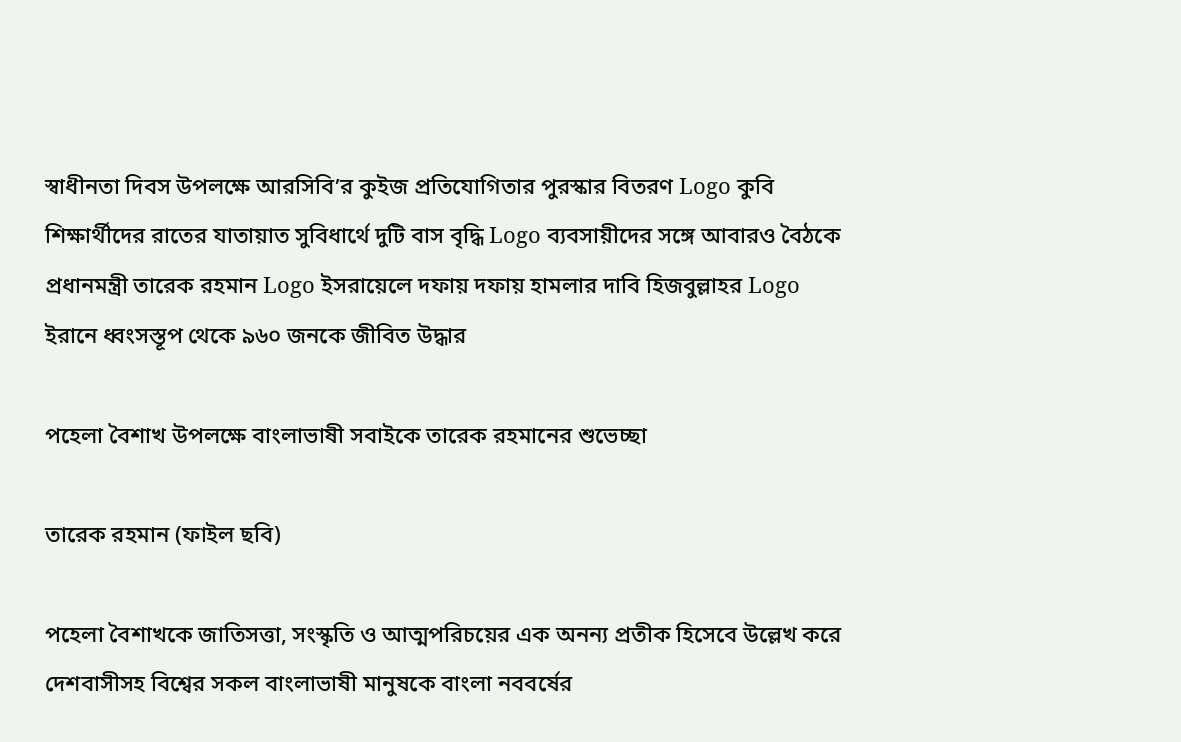স্বাধীনতা দিবস উপলক্ষে আরসিবি’র কুইজ প্রতিযোগিতার পুরস্কার বিতরণ Logo কুবি শিক্ষার্থীদের রাতের যাতায়াত সুবিধার্থে দুটি বাস বৃদ্ধি Logo ব্যবসায়ীদের সঙ্গে আবারও বৈঠকে প্রধানমন্ত্রী তারেক রহমান Logo ইসরায়েলে দফায় দফায় হামলার দাবি হিজবুল্লাহর Logo ইরানে ধ্বংসস্তূপ থেকে ৯৬০ জনকে জীবিত উদ্ধার

পহেলা বৈশাখ উপলক্ষে বাংলাভাষী সবাইকে তারেক রহমানের শুভেচ্ছা

তারেক রহমান (ফাইল ছবি)

পহেলা বৈশাখকে জাতিসত্তা, সংস্কৃতি ও আত্মপরিচয়ের এক অনন্য প্রতীক হিসেবে উল্লেখ করে দেশবাসীসহ বিশ্বের সকল বাংলাভাষী মানুষকে বাংলা নববর্ষের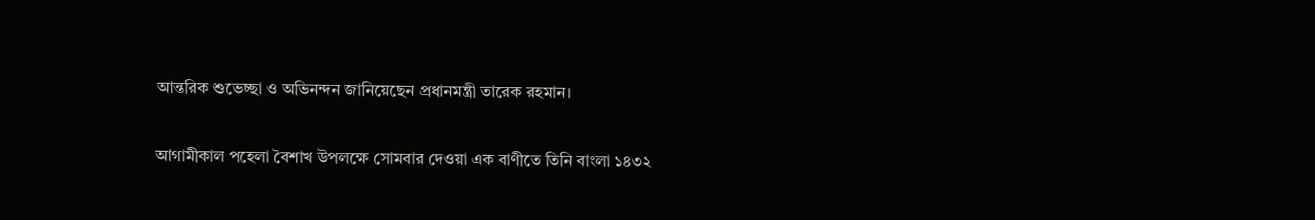আন্তরিক শুভেচ্ছা ও অভিনন্দন জানিয়েছেন প্রধানমন্ত্রী তারেক রহমান।

আগামীকাল পহেলা বৈশাখ উপলক্ষে সোমবার দেওয়া এক বাণীতে তিনি বাংলা ১৪৩২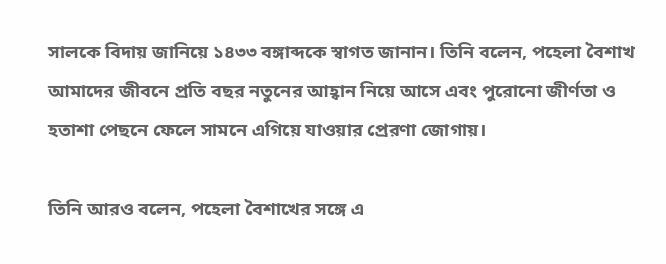সালকে বিদায় জানিয়ে ১৪৩৩ বঙ্গাব্দকে স্বাগত জানান। তিনি বলেন, পহেলা বৈশাখ আমাদের জীবনে প্রতি বছর নতুনের আহ্বান নিয়ে আসে এবং পুরোনো জীর্ণতা ও হতাশা পেছনে ফেলে সামনে এগিয়ে যাওয়ার প্রেরণা জোগায়।

তিনি আরও বলেন, পহেলা বৈশাখের সঙ্গে এ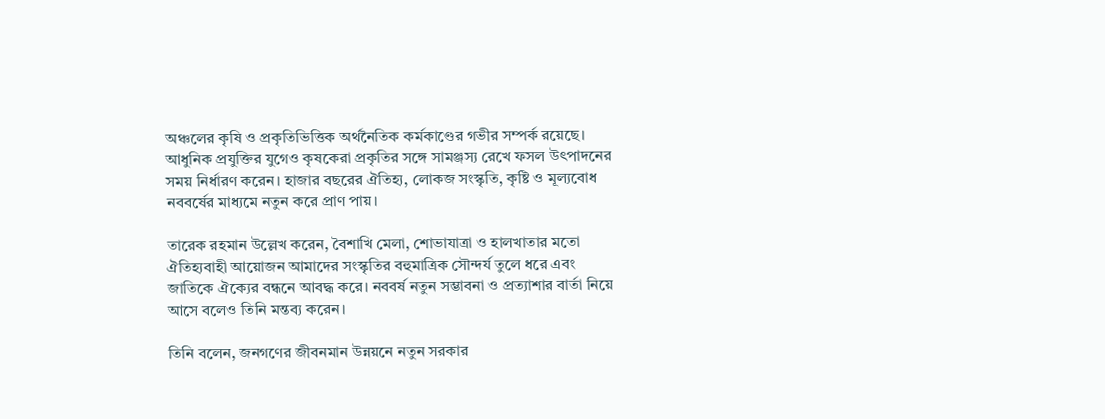অঞ্চলের কৃষি ও প্রকৃতিভিত্তিক অর্থনৈতিক কর্মকাণ্ডের গভীর সম্পর্ক রয়েছে। আধুনিক প্রযুক্তির যুগেও কৃষকেরা প্রকৃতির সঙ্গে সামঞ্জস্য রেখে ফসল উৎপাদনের সময় নির্ধারণ করেন। হাজার বছরের ঐতিহ্য, লোকজ সংস্কৃতি, কৃষ্টি ও মূল্যবোধ নববর্ষের মাধ্যমে নতুন করে প্রাণ পায়।

তারেক রহমান উল্লেখ করেন, বৈশাখি মেলা, শোভাযাত্রা ও হালখাতার মতো ঐতিহ্যবাহী আয়োজন আমাদের সংস্কৃতির বহুমাত্রিক সৌন্দর্য তুলে ধরে এবং জাতিকে ঐক্যের বন্ধনে আবদ্ধ করে। নববর্ষ নতুন সম্ভাবনা ও প্রত্যাশার বার্তা নিয়ে আসে বলেও তিনি মন্তব্য করেন।

তিনি বলেন, জনগণের জীবনমান উন্নয়নে নতুন সরকার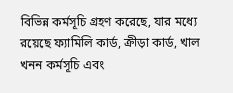বিভিন্ন কর্মসূচি গ্রহণ করেছে, যার মধ্যে রয়েছে ফ্যামিলি কার্ড, ক্রীড়া কার্ড, খাল খনন কর্মসূচি এবং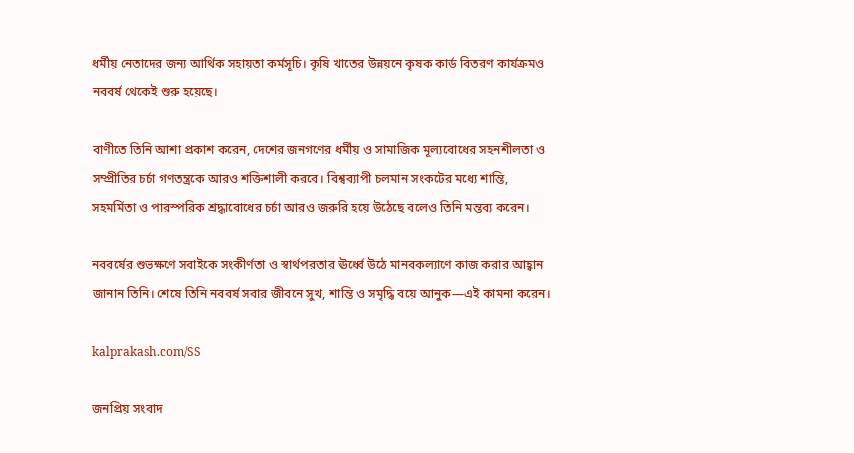ধর্মীয় নেতাদের জন্য আর্থিক সহায়তা কর্মসূচি। কৃষি খাতের উন্নয়নে কৃষক কার্ড বিতরণ কার্যক্রমও নববর্ষ থেকেই শুরু হয়েছে।

বাণীতে তিনি আশা প্রকাশ করেন, দেশের জনগণের ধর্মীয় ও সামাজিক মূল্যবোধের সহনশীলতা ও সম্প্রীতির চর্চা গণতন্ত্রকে আরও শক্তিশালী করবে। বিশ্বব্যাপী চলমান সংকটের মধ্যে শান্তি, সহমর্মিতা ও পারস্পরিক শ্রদ্ধাবোধের চর্চা আরও জরুরি হয়ে উঠেছে বলেও তিনি মন্তব্য করেন।

নববর্ষের শুভক্ষণে সবাইকে সংকীর্ণতা ও স্বার্থপরতার ঊর্ধ্বে উঠে মানবকল্যাণে কাজ করার আহ্বান জানান তিনি। শেষে তিনি নববর্ষ সবার জীবনে সুখ, শান্তি ও সমৃদ্ধি বয়ে আনুক—এই কামনা করেন।

kalprakash.com/SS

জনপ্রিয় সংবাদ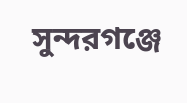সুন্দরগঞ্জে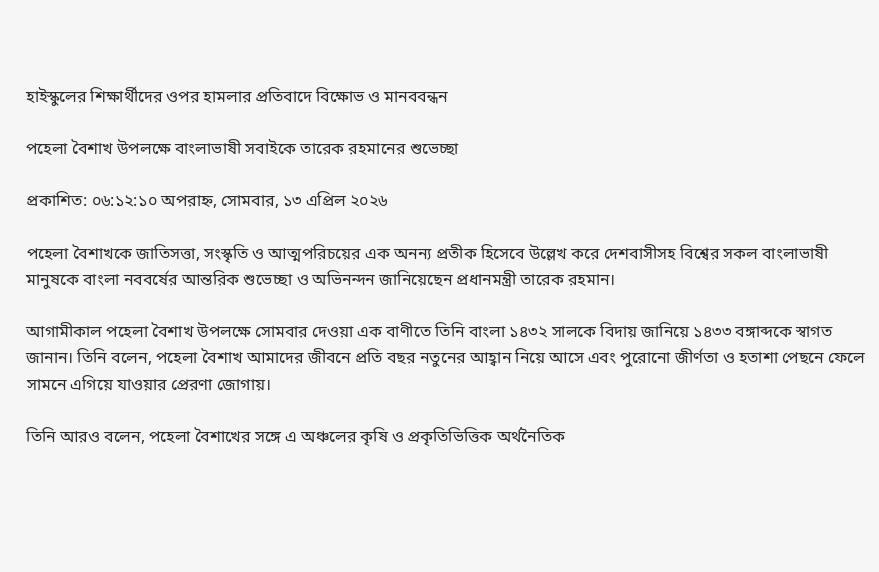হাইস্কুলের শিক্ষার্থীদের ওপর হামলার প্রতিবাদে বিক্ষোভ ও মানববন্ধন

পহেলা বৈশাখ উপলক্ষে বাংলাভাষী সবাইকে তারেক রহমানের শুভেচ্ছা

প্রকাশিত: ০৬:১২:১০ অপরাহ্ন, সোমবার, ১৩ এপ্রিল ২০২৬

পহেলা বৈশাখকে জাতিসত্তা, সংস্কৃতি ও আত্মপরিচয়ের এক অনন্য প্রতীক হিসেবে উল্লেখ করে দেশবাসীসহ বিশ্বের সকল বাংলাভাষী মানুষকে বাংলা নববর্ষের আন্তরিক শুভেচ্ছা ও অভিনন্দন জানিয়েছেন প্রধানমন্ত্রী তারেক রহমান।

আগামীকাল পহেলা বৈশাখ উপলক্ষে সোমবার দেওয়া এক বাণীতে তিনি বাংলা ১৪৩২ সালকে বিদায় জানিয়ে ১৪৩৩ বঙ্গাব্দকে স্বাগত জানান। তিনি বলেন, পহেলা বৈশাখ আমাদের জীবনে প্রতি বছর নতুনের আহ্বান নিয়ে আসে এবং পুরোনো জীর্ণতা ও হতাশা পেছনে ফেলে সামনে এগিয়ে যাওয়ার প্রেরণা জোগায়।

তিনি আরও বলেন, পহেলা বৈশাখের সঙ্গে এ অঞ্চলের কৃষি ও প্রকৃতিভিত্তিক অর্থনৈতিক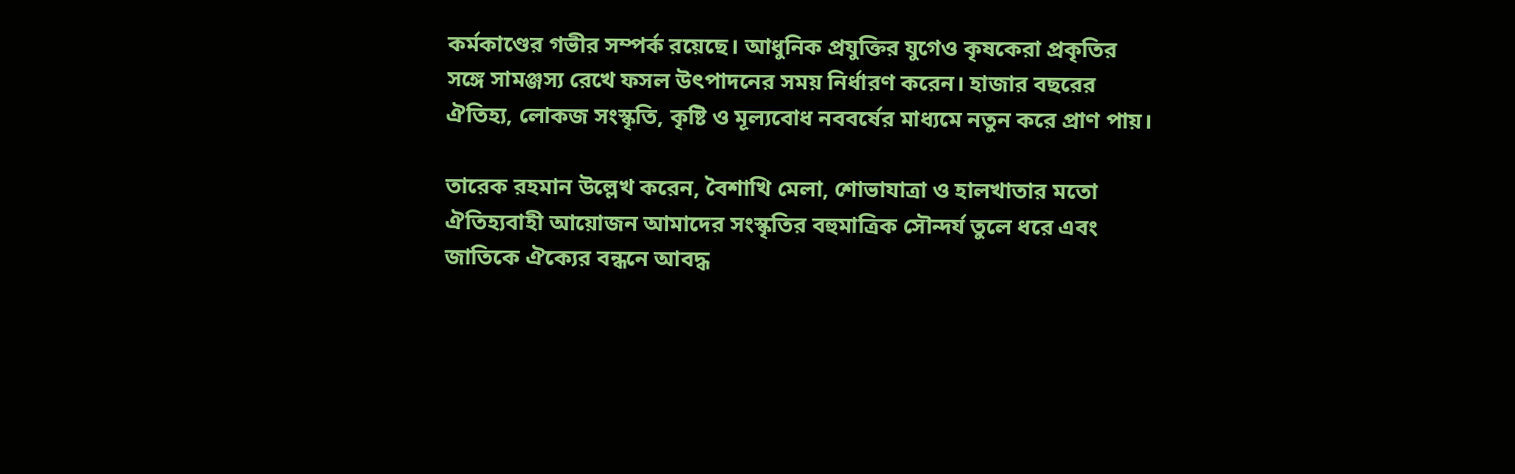কর্মকাণ্ডের গভীর সম্পর্ক রয়েছে। আধুনিক প্রযুক্তির যুগেও কৃষকেরা প্রকৃতির সঙ্গে সামঞ্জস্য রেখে ফসল উৎপাদনের সময় নির্ধারণ করেন। হাজার বছরের ঐতিহ্য, লোকজ সংস্কৃতি, কৃষ্টি ও মূল্যবোধ নববর্ষের মাধ্যমে নতুন করে প্রাণ পায়।

তারেক রহমান উল্লেখ করেন, বৈশাখি মেলা, শোভাযাত্রা ও হালখাতার মতো ঐতিহ্যবাহী আয়োজন আমাদের সংস্কৃতির বহুমাত্রিক সৌন্দর্য তুলে ধরে এবং জাতিকে ঐক্যের বন্ধনে আবদ্ধ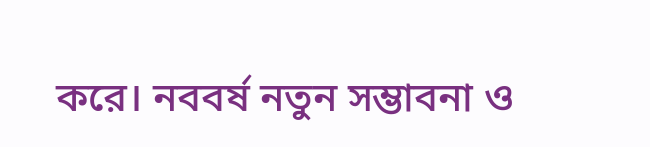করে। নববর্ষ নতুন সম্ভাবনা ও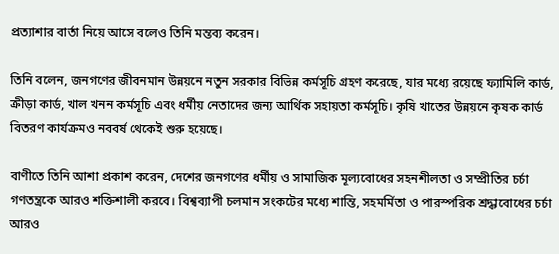প্রত্যাশার বার্তা নিয়ে আসে বলেও তিনি মন্তব্য করেন।

তিনি বলেন, জনগণের জীবনমান উন্নয়নে নতুন সরকার বিভিন্ন কর্মসূচি গ্রহণ করেছে, যার মধ্যে রয়েছে ফ্যামিলি কার্ড, ক্রীড়া কার্ড, খাল খনন কর্মসূচি এবং ধর্মীয় নেতাদের জন্য আর্থিক সহায়তা কর্মসূচি। কৃষি খাতের উন্নয়নে কৃষক কার্ড বিতরণ কার্যক্রমও নববর্ষ থেকেই শুরু হয়েছে।

বাণীতে তিনি আশা প্রকাশ করেন, দেশের জনগণের ধর্মীয় ও সামাজিক মূল্যবোধের সহনশীলতা ও সম্প্রীতির চর্চা গণতন্ত্রকে আরও শক্তিশালী করবে। বিশ্বব্যাপী চলমান সংকটের মধ্যে শান্তি, সহমর্মিতা ও পারস্পরিক শ্রদ্ধাবোধের চর্চা আরও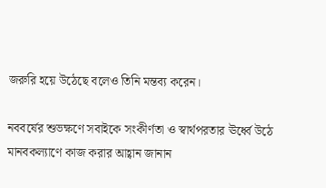জরুরি হয়ে উঠেছে বলেও তিনি মন্তব্য করেন।

নববর্ষের শুভক্ষণে সবাইকে সংকীর্ণতা ও স্বার্থপরতার ঊর্ধ্বে উঠে মানবকল্যাণে কাজ করার আহ্বান জানান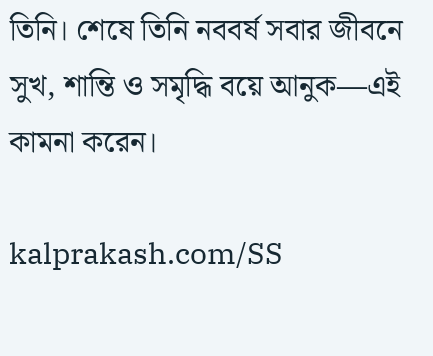তিনি। শেষে তিনি নববর্ষ সবার জীবনে সুখ, শান্তি ও সমৃদ্ধি বয়ে আনুক—এই কামনা করেন।

kalprakash.com/SS